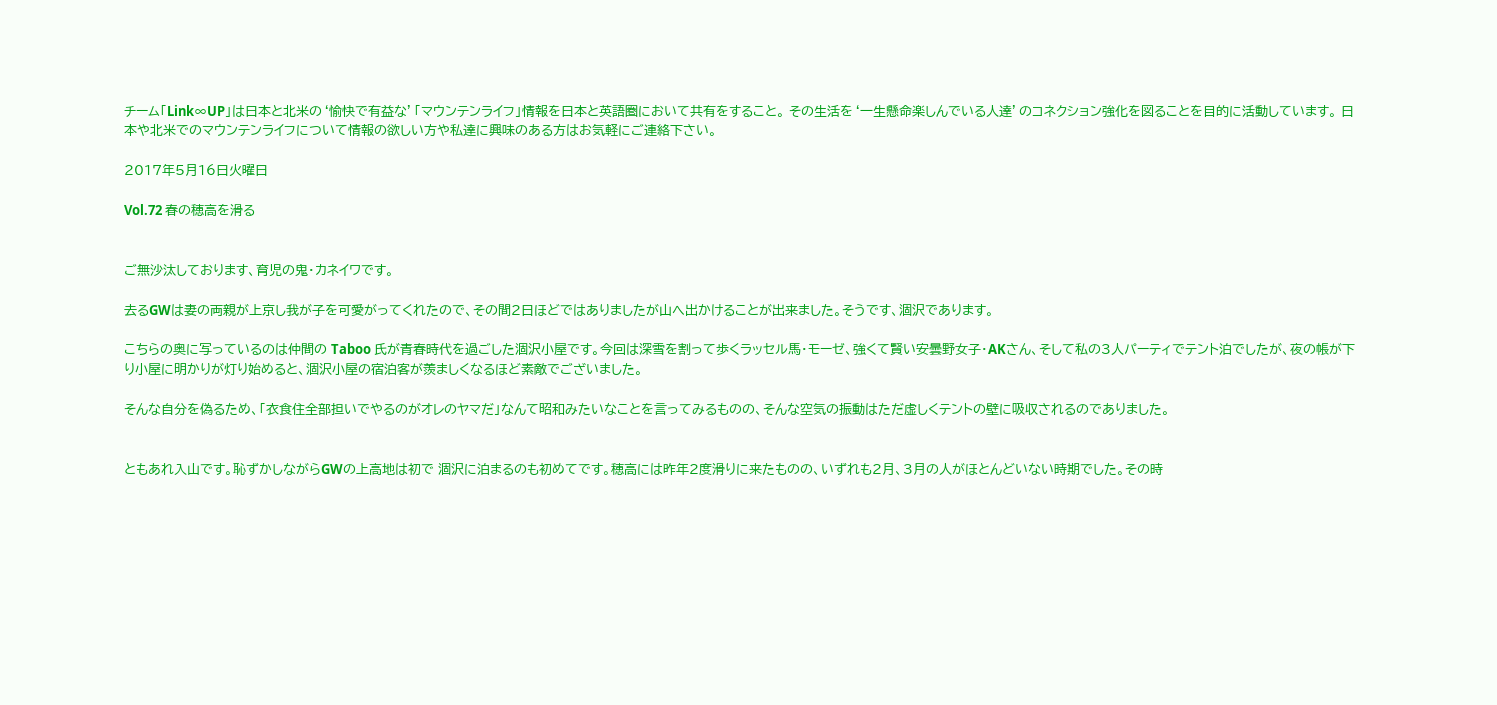チーム「Link∞UP」は日本と北米の‘愉快で有益な’「マウンテンライフ」情報を日本と英語圏において共有をすること。 その生活を‘一生懸命楽しんでいる人達’のコネクション強化を図ることを目的に活動しています。 日本や北米でのマウンテンライフについて情報の欲しい方や私達に興味のある方はお気軽にご連絡下さい。

2017年5月16日火曜日

Vol.72 春の穂高を滑る


ご無沙汰しております、育児の鬼・カネイワです。

去るGWは妻の両親が上京し我が子を可愛がってくれたので、その間2日ほどではありましたが山へ出かけることが出来ました。そうです、涸沢であります。

こちらの奥に写っているのは仲間の Taboo 氏が青春時代を過ごした涸沢小屋です。今回は深雪を割って歩くラッセル馬・モーゼ、強くて賢い安曇野女子・AKさん、そして私の3人パーティでテント泊でしたが、夜の帳が下り小屋に明かりが灯り始めると、涸沢小屋の宿泊客が羨ましくなるほど素敵でございました。

そんな自分を偽るため、「衣食住全部担いでやるのがオレのヤマだ」なんて昭和みたいなことを言ってみるものの、そんな空気の振動はただ虚しくテントの壁に吸収されるのでありました。


ともあれ入山です。恥ずかしながらGWの上高地は初で 涸沢に泊まるのも初めてです。穂高には昨年2度滑りに来たものの、いずれも2月、3月の人がほとんどいない時期でした。その時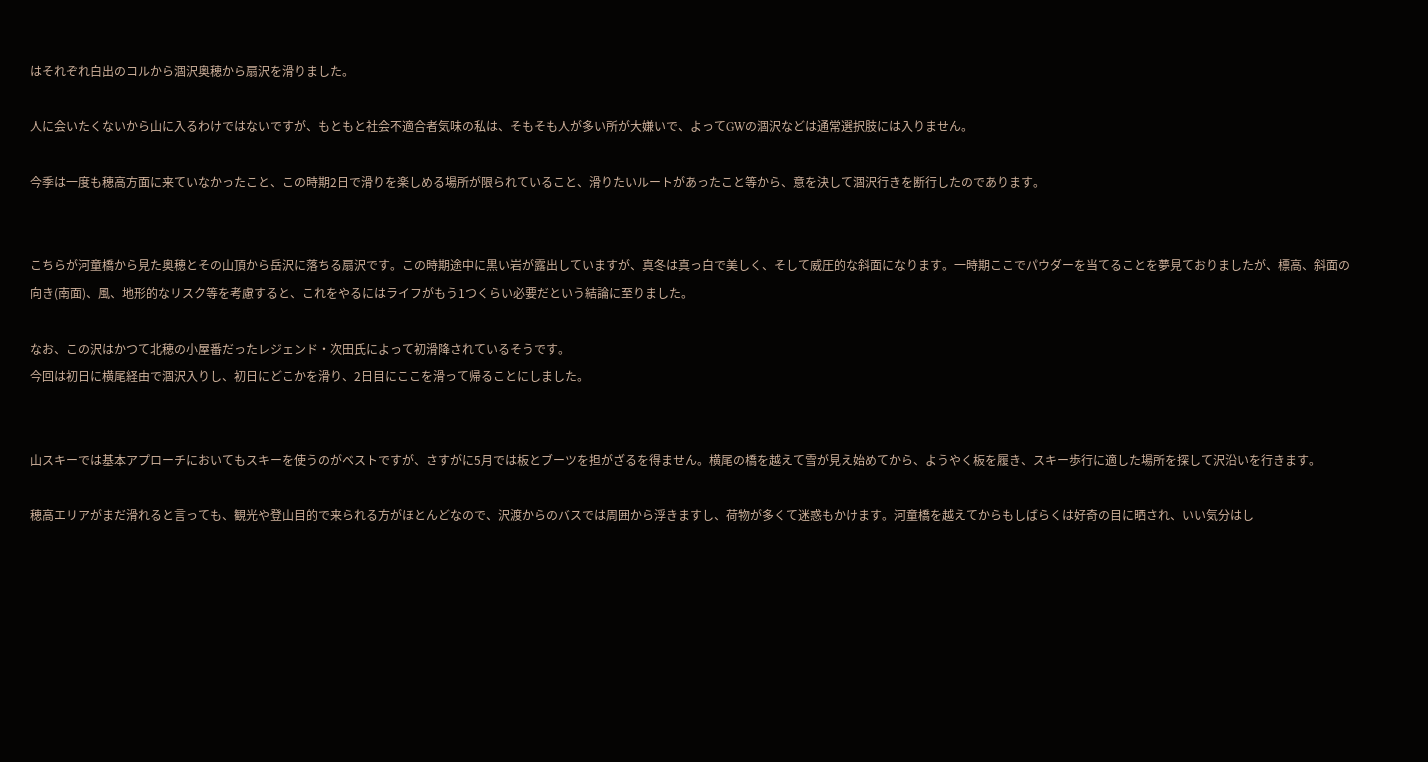はそれぞれ白出のコルから涸沢奥穂から扇沢を滑りました。

人に会いたくないから山に入るわけではないですが、もともと社会不適合者気味の私は、そもそも人が多い所が大嫌いで、よってGWの涸沢などは通常選択肢には入りません。

今季は一度も穂高方面に来ていなかったこと、この時期2日で滑りを楽しめる場所が限られていること、滑りたいルートがあったこと等から、意を決して涸沢行きを断行したのであります。


こちらが河童橋から見た奥穂とその山頂から岳沢に落ちる扇沢です。この時期途中に黒い岩が露出していますが、真冬は真っ白で美しく、そして威圧的な斜面になります。一時期ここでパウダーを当てることを夢見ておりましたが、標高、斜面の向き(南面)、風、地形的なリスク等を考慮すると、これをやるにはライフがもう1つくらい必要だという結論に至りました。

なお、この沢はかつて北穂の小屋番だったレジェンド・次田氏によって初滑降されているそうです。
今回は初日に横尾経由で涸沢入りし、初日にどこかを滑り、2日目にここを滑って帰ることにしました。


山スキーでは基本アプローチにおいてもスキーを使うのがベストですが、さすがに5月では板とブーツを担がざるを得ません。横尾の橋を越えて雪が見え始めてから、ようやく板を履き、スキー歩行に適した場所を探して沢沿いを行きます。

穂高エリアがまだ滑れると言っても、観光や登山目的で来られる方がほとんどなので、沢渡からのバスでは周囲から浮きますし、荷物が多くて迷惑もかけます。河童橋を越えてからもしばらくは好奇の目に晒され、いい気分はし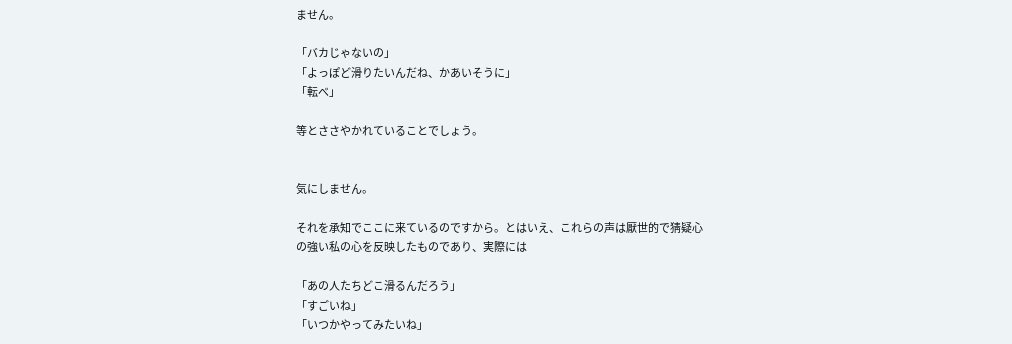ません。

「バカじゃないの」
「よっぽど滑りたいんだね、かあいそうに」
「転べ」

等とささやかれていることでしょう。


気にしません。

それを承知でここに来ているのですから。とはいえ、これらの声は厭世的で猜疑心の強い私の心を反映したものであり、実際には

「あの人たちどこ滑るんだろう」
「すごいね」
「いつかやってみたいね」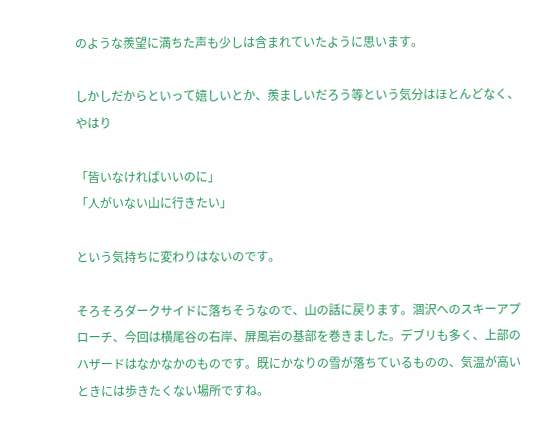のような羨望に満ちた声も少しは含まれていたように思います。

しかしだからといって嬉しいとか、羨ましいだろう等という気分はほとんどなく、やはり

「皆いなければいいのに」
「人がいない山に行きたい」

という気持ちに変わりはないのです。

そろそろダークサイドに落ちそうなので、山の話に戻ります。涸沢へのスキーアプローチ、今回は横尾谷の右岸、屏風岩の基部を巻きました。デブリも多く、上部のハザードはなかなかのものです。既にかなりの雪が落ちているものの、気温が高いときには歩きたくない場所ですね。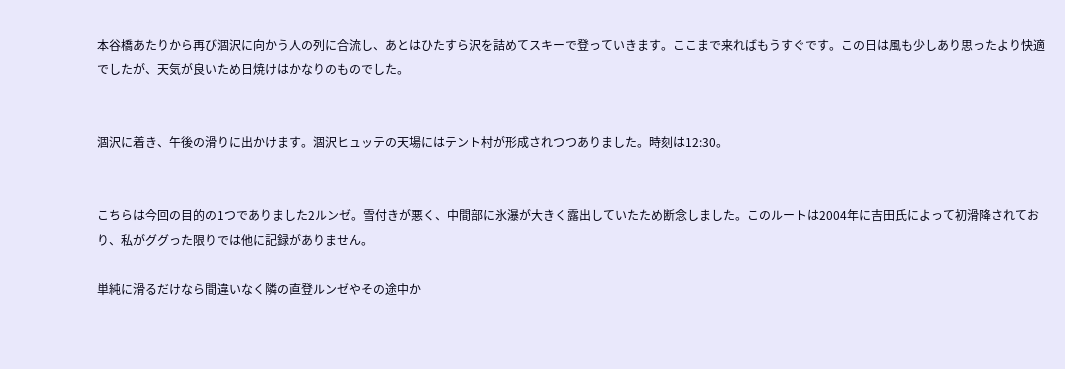本谷橋あたりから再び涸沢に向かう人の列に合流し、あとはひたすら沢を詰めてスキーで登っていきます。ここまで来ればもうすぐです。この日は風も少しあり思ったより快適でしたが、天気が良いため日焼けはかなりのものでした。


涸沢に着き、午後の滑りに出かけます。涸沢ヒュッテの天場にはテント村が形成されつつありました。時刻は12:30。


こちらは今回の目的の1つでありました2ルンゼ。雪付きが悪く、中間部に氷瀑が大きく露出していたため断念しました。このルートは2004年に吉田氏によって初滑降されており、私がググった限りでは他に記録がありません。

単純に滑るだけなら間違いなく隣の直登ルンゼやその途中か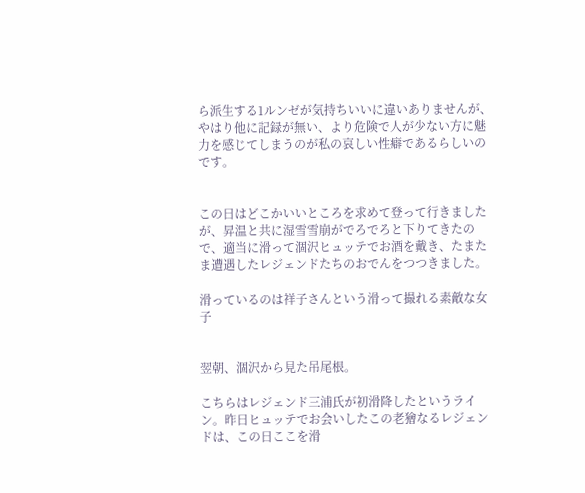ら派生する1ルンゼが気持ちいいに違いありませんが、やはり他に記録が無い、より危険で人が少ない方に魅力を感じてしまうのが私の哀しい性癖であるらしいのです。


この日はどこかいいところを求めて登って行きましたが、昇温と共に湿雪雪崩がでろでろと下りてきたので、適当に滑って涸沢ヒュッテでお酒を戴き、たまたま遭遇したレジェンドたちのおでんをつつきました。

滑っているのは祥子さんという滑って撮れる素敵な女子


翌朝、涸沢から見た吊尾根。

こちらはレジェンド三浦氏が初滑降したというライン。昨日ヒュッテでお会いしたこの老獪なるレジェンドは、この日ここを滑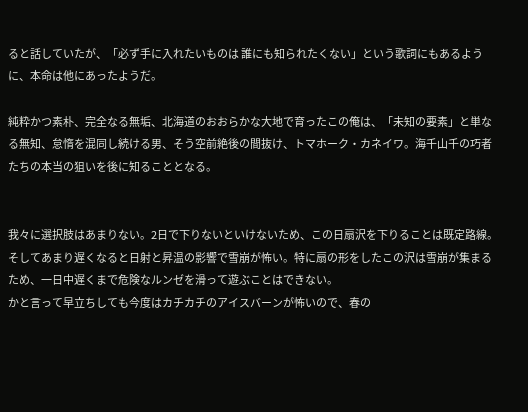ると話していたが、「必ず手に入れたいものは 誰にも知られたくない」という歌詞にもあるように、本命は他にあったようだ。

純粋かつ素朴、完全なる無垢、北海道のおおらかな大地で育ったこの俺は、「未知の要素」と単なる無知、怠惰を混同し続ける男、そう空前絶後の間抜け、トマホーク・カネイワ。海千山千の巧者たちの本当の狙いを後に知ることとなる。


我々に選択肢はあまりない。2日で下りないといけないため、この日扇沢を下りることは既定路線。
そしてあまり遅くなると日射と昇温の影響で雪崩が怖い。特に扇の形をしたこの沢は雪崩が集まるため、一日中遅くまで危険なルンゼを滑って遊ぶことはできない。
かと言って早立ちしても今度はカチカチのアイスバーンが怖いので、春の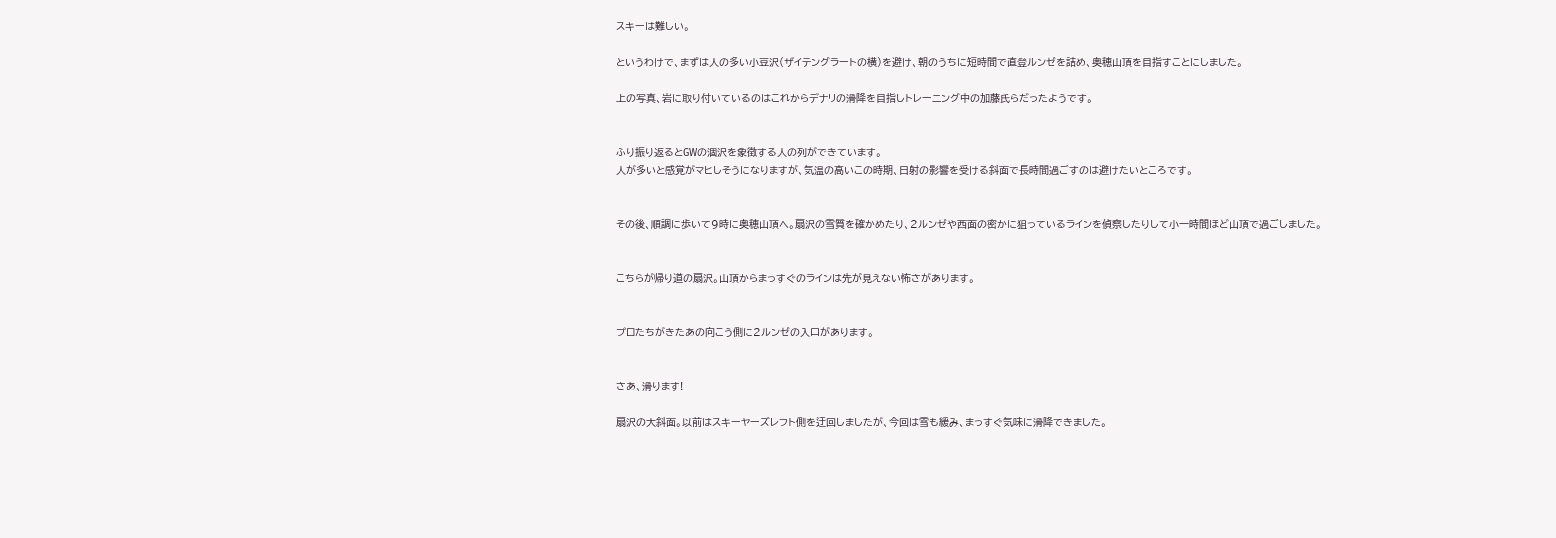スキーは難しい。

というわけで、まずは人の多い小豆沢(ザイテングラートの横)を避け、朝のうちに短時間で直登ルンゼを詰め、奥穂山頂を目指すことにしました。

上の写真、岩に取り付いているのはこれからデナリの滑降を目指しトレーニング中の加藤氏らだったようです。


ふり振り返るとGWの涸沢を象徴する人の列ができています。
人が多いと感覚がマヒしそうになりますが、気温の高いこの時期、日射の影響を受ける斜面で長時間過ごすのは避けたいところです。


その後、順調に歩いて9時に奥穂山頂へ。扇沢の雪質を確かめたり、2ルンゼや西面の密かに狙っているラインを偵察したりして小一時間ほど山頂で過ごしました。


こちらが帰り道の扇沢。山頂からまっすぐのラインは先が見えない怖さがあります。


プロたちがきたあの向こう側に2ルンゼの入口があります。


さあ、滑ります!

扇沢の大斜面。以前はスキーヤーズレフト側を迂回しましたが、今回は雪も緩み、まっすぐ気味に滑降できました。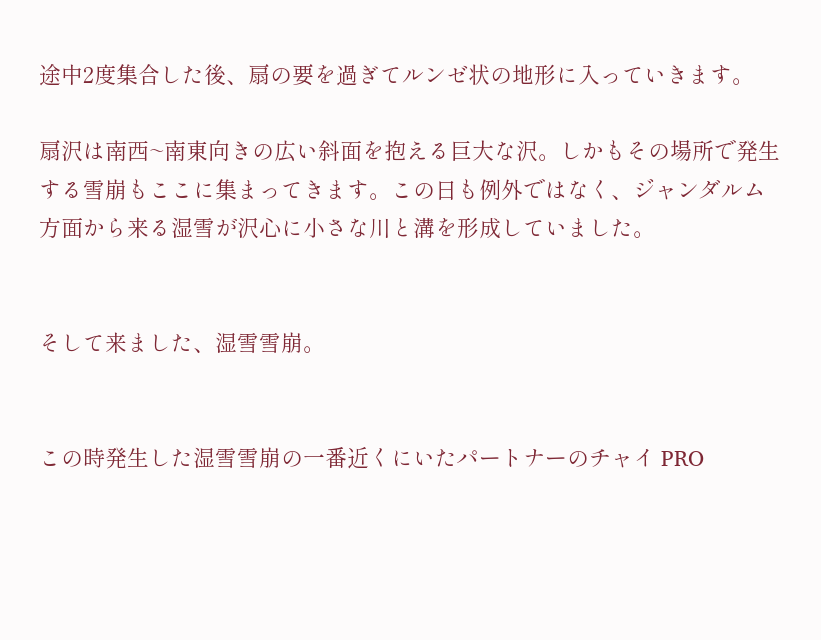途中2度集合した後、扇の要を過ぎてルンゼ状の地形に入っていきます。

扇沢は南西~南東向きの広い斜面を抱える巨大な沢。しかもその場所で発生する雪崩もここに集まってきます。この日も例外ではなく、ジャンダルム方面から来る湿雪が沢心に小さな川と溝を形成していました。


そして来ました、湿雪雪崩。


この時発生した湿雪雪崩の一番近くにいたパートナーのチャイ PRO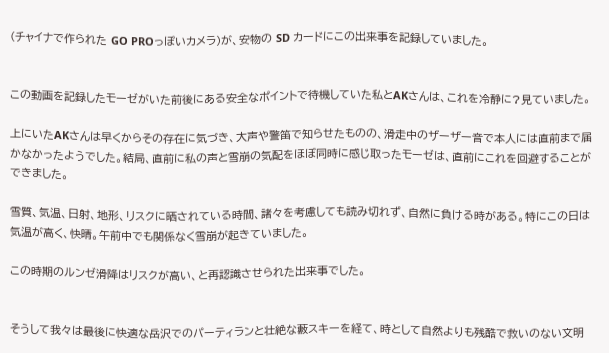(チャイナで作られた GO PROっぽいカメラ)が、安物の SD カードにこの出来事を記録していました。


この動画を記録したモーゼがいた前後にある安全なポイントで待機していた私とAKさんは、これを冷静に?見ていました。

上にいたAKさんは早くからその存在に気づき、大声や警笛で知らせたものの、滑走中のザーザー音で本人には直前まで届かなかったようでした。結局、直前に私の声と雪崩の気配をほぼ同時に感じ取ったモーゼは、直前にこれを回避することができました。

雪質、気温、日射、地形、リスクに晒されている時間、諸々を考慮しても読み切れず、自然に負ける時がある。特にこの日は気温が高く、快晴。午前中でも関係なく雪崩が起きていました。

この時期のルンゼ滑降はリスクが高い、と再認識させられた出来事でした。


そうして我々は最後に快適な岳沢でのパーティランと壮絶な藪スキーを経て、時として自然よりも残酷で救いのない文明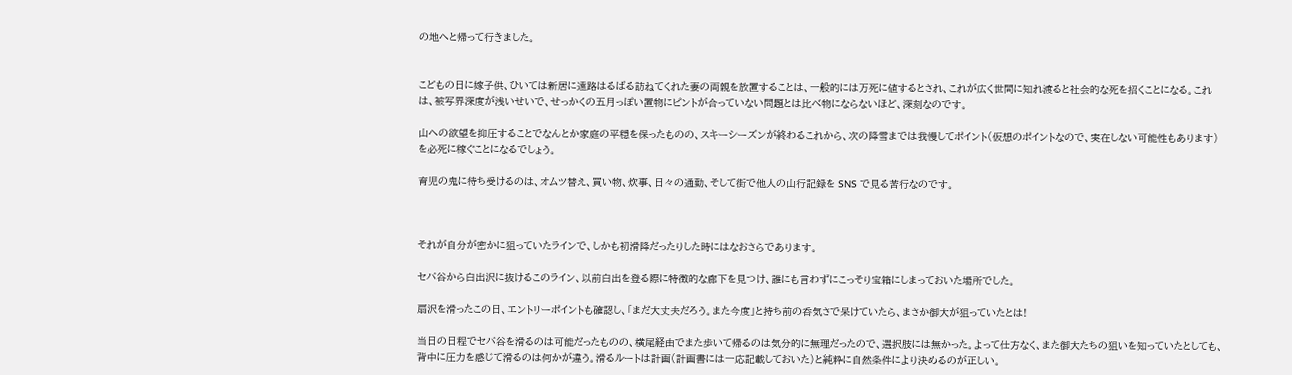の地へと帰って行きました。


こどもの日に嫁子供、ひいては新居に遠路はるばる訪ねてくれた妻の両親を放置することは、一般的には万死に値するとされ、これが広く世間に知れ渡ると社会的な死を招くことになる。これは、被写界深度が浅いせいで、せっかくの五月っぽい置物にピントが合っていない問題とは比べ物にならないほど、深刻なのです。

山への欲望を抑圧することでなんとか家庭の平穏を保ったものの、スキーシーズンが終わるこれから、次の降雪までは我慢してポイント(仮想のポイントなので、実在しない可能性もあります)を必死に稼ぐことになるでしょう。

育児の鬼に待ち受けるのは、オムツ替え、買い物、炊事、日々の通勤、そして街で他人の山行記録を SNS で見る苦行なのです。



それが自分が密かに狙っていたラインで、しかも初滑降だったりした時にはなおさらであります。

セバ谷から白出沢に抜けるこのライン、以前白出を登る際に特徴的な廊下を見つけ、誰にも言わずにこっそり宝箱にしまっておいた場所でした。

扇沢を滑ったこの日、エントリーポイントも確認し、「まだ大丈夫だろう。また今度」と持ち前の呑気さで呆けていたら、まさか御大が狙っていたとは!

当日の日程でセバ谷を滑るのは可能だったものの、横尾経由でまた歩いて帰るのは気分的に無理だったので、選択肢には無かった。よって仕方なく、また御大たちの狙いを知っていたとしても、背中に圧力を感じて滑るのは何かが違う。滑るルートは計画(計画書には一応記載しておいた)と純粋に自然条件により決めるのが正しい。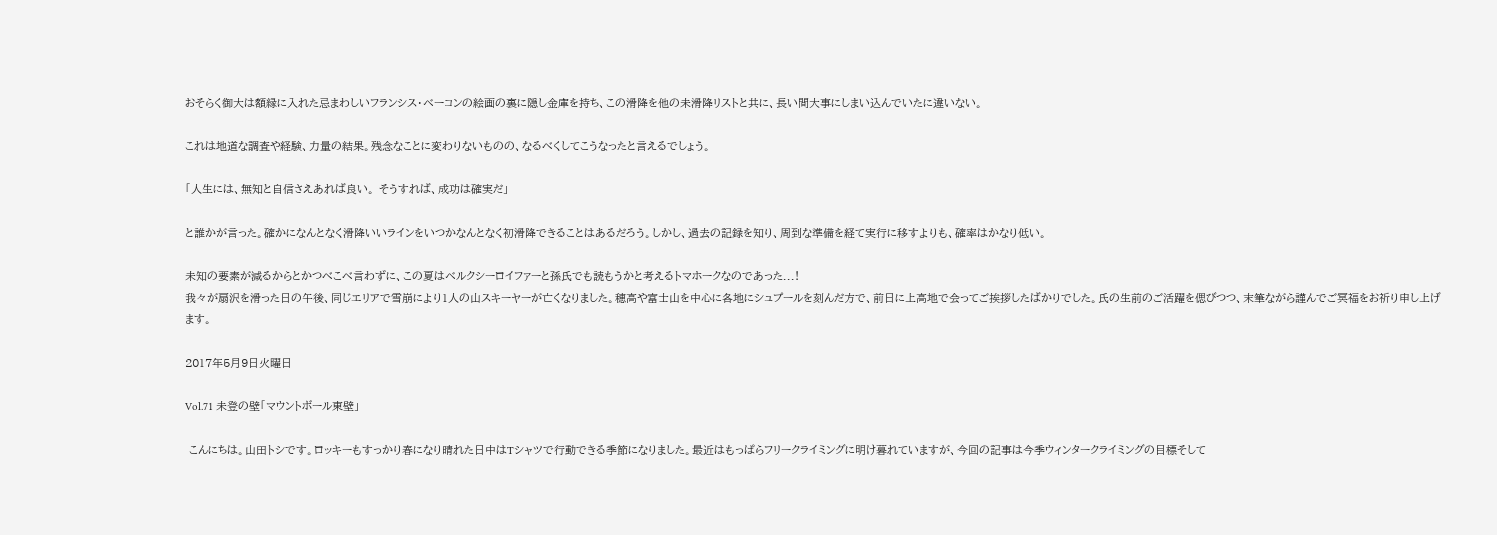おそらく御大は額縁に入れた忌まわしいフランシス・ベーコンの絵画の裏に隠し金庫を持ち、この滑降を他の未滑降リストと共に、長い間大事にしまい込んでいたに違いない。

これは地道な調査や経験、力量の結果。残念なことに変わりないものの、なるべくしてこうなったと言えるでしょう。

「人生には、無知と自信さえあれば良い。 そうすれば、成功は確実だ」

と誰かが言った。確かになんとなく滑降いいラインをいつかなんとなく初滑降できることはあるだろう。しかし、過去の記録を知り、周到な準備を経て実行に移すよりも、確率はかなり低い。

未知の要素が減るからとかつべこべ言わずに、この夏はベルクシーロイファーと孫氏でも読もうかと考えるトマホークなのであった...!
我々が扇沢を滑った日の午後、同じエリアで雪崩により1人の山スキーヤーが亡くなりました。穂高や富士山を中心に各地にシュプールを刻んだ方で、前日に上高地で会ってご挨拶したばかりでした。氏の生前のご活躍を偲びつつ、末筆ながら謹んでご冥福をお祈り申し上げます。

2017年5月9日火曜日

Vol.71 未登の壁「マウントボール東壁」

 こんにちは。山田トシです。ロッキーもすっかり春になり晴れた日中はTシャツで行動できる季節になりました。最近はもっぱらフリークライミングに明け暮れていますが、今回の記事は今季ウィンタークライミングの目標そして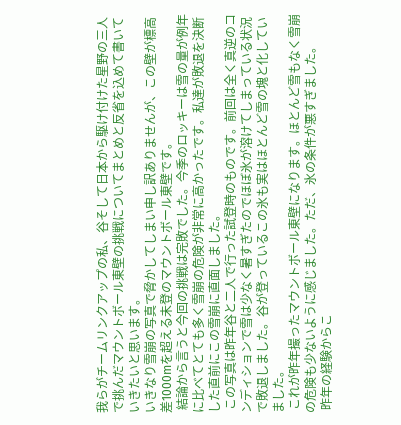我らがチームリンクアップの私、谷そして日本から駆け付けた星野の三人で挑んだマウントボール東壁の挑戦についてまとめと反省を込めて書いていきたいと思います。
いきなり雪崩の写真で脅かしてしまい申し訳ありませんが、この壁が標高差1000mを超える未登のマウントボール東壁です。
 結論から言うと今回の挑戦は完敗でした。今季のロッキーは雪の量が例年に比べてとても多く雪崩の危険が非常に高かったです。私達が敗退を決断した直前にこの雪崩に直面しました。
 この写真は昨年谷と二人で行った試登時のものです。前回は全く真逆のコンディションで雪は少なく暑すぎたのでほぼ氷が溶けてしまっている状況で敗退しました。谷が登っているこの氷も実はほとんど雪の塊と化していました。
 これが昨年撮ったマウントボール東壁になります。ほとんど雪もなく雪崩の危険も少ないように感じました。ただ、氷の条件が悪すぎました。
 昨年の経験からこ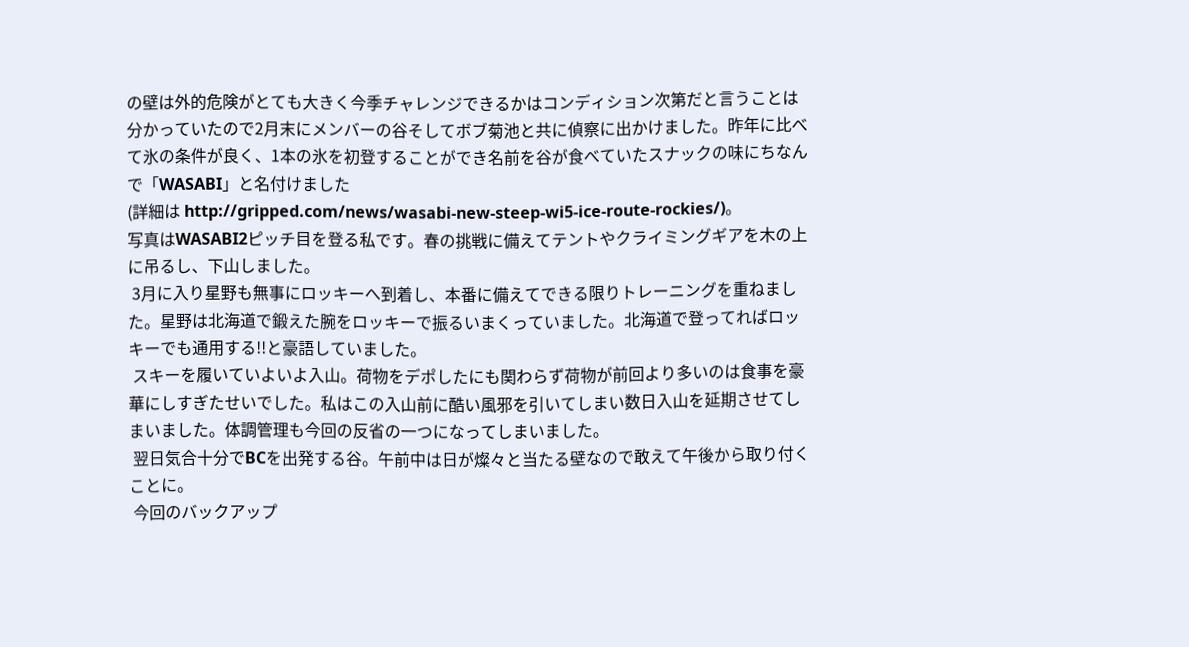の壁は外的危険がとても大きく今季チャレンジできるかはコンディション次第だと言うことは分かっていたので2月末にメンバーの谷そしてボブ菊池と共に偵察に出かけました。昨年に比べて氷の条件が良く、1本の氷を初登することができ名前を谷が食べていたスナックの味にちなんで「WASABI」と名付けました
(詳細は http://gripped.com/news/wasabi-new-steep-wi5-ice-route-rockies/)。
写真はWASABI2ピッチ目を登る私です。春の挑戦に備えてテントやクライミングギアを木の上に吊るし、下山しました。
 3月に入り星野も無事にロッキーへ到着し、本番に備えてできる限りトレーニングを重ねました。星野は北海道で鍛えた腕をロッキーで振るいまくっていました。北海道で登ってればロッキーでも通用する!!と豪語していました。
 スキーを履いていよいよ入山。荷物をデポしたにも関わらず荷物が前回より多いのは食事を豪華にしすぎたせいでした。私はこの入山前に酷い風邪を引いてしまい数日入山を延期させてしまいました。体調管理も今回の反省の一つになってしまいました。
 翌日気合十分でBCを出発する谷。午前中は日が燦々と当たる壁なので敢えて午後から取り付くことに。
 今回のバックアップ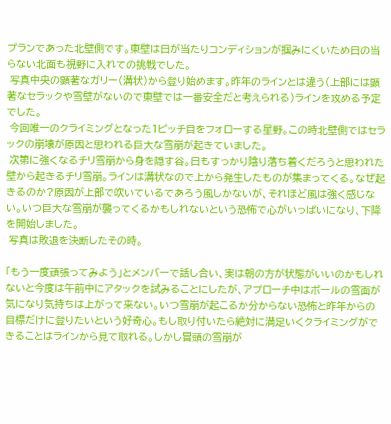プランであった北壁側です。東壁は日が当たりコンディションが掴みにくいため日の当らない北面も視野に入れての挑戦でした。
 写真中央の顕著なガリー(溝状)から登り始めます。昨年のラインとは違う(上部には顕著なセラックや雪壁がないので東壁では一番安全だと考えられる)ラインを攻める予定でした。
 今回唯一のクライミングとなった1ピッチ目をフォローする星野。この時北壁側ではセラックの崩壊が原因と思われる巨大な雪崩が起きていました。
 次第に強くなるチリ雪崩から身を隠す谷。日もすっかり陰り落ち着くだろうと思われた壁から起きるチリ雪崩。ラインは溝状なので上から発生したものが集まってくる。なぜ起きるのか?原因が上部で吹いているであろう風しかないが、それほど風は強く感じない。いつ巨大な雪崩が襲ってくるかもしれないという恐怖で心がいっぱいになり、下降を開始しました。
 写真は敗退を決断したその時。

「もう一度頑張ってみよう」とメンバーで話し合い、実は朝の方が状態がいいのかもしれないと今度は午前中にアタックを試みることにしたが、アプローチ中はボールの雪面が気になり気持ちは上がって来ない。いつ雪崩が起こるか分からない恐怖と昨年からの目標だけに登りたいという好奇心。もし取り付いたら絶対に満足いくクライミングができることはラインから見て取れる。しかし冒頭の雪崩が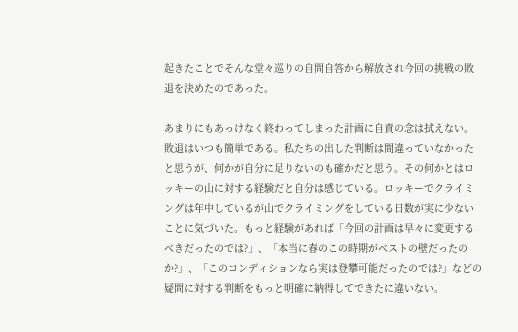起きたことでそんな堂々巡りの自問自答から解放され今回の挑戦の敗退を決めたのであった。

あまりにもあっけなく終わってしまった計画に自責の念は拭えない。敗退はいつも簡単である。私たちの出した判断は間違っていなかったと思うが、何かが自分に足りないのも確かだと思う。その何かとはロッキーの山に対する経験だと自分は感じている。ロッキーでクライミングは年中しているが山でクライミングをしている日数が実に少ないことに気づいた。もっと経験があれば「今回の計画は早々に変更するべきだったのでは?」、「本当に春のこの時期がベストの壁だったのか?」、「このコンディションなら実は登攀可能だったのでは?」などの疑問に対する判断をもっと明確に納得してできたに違いない。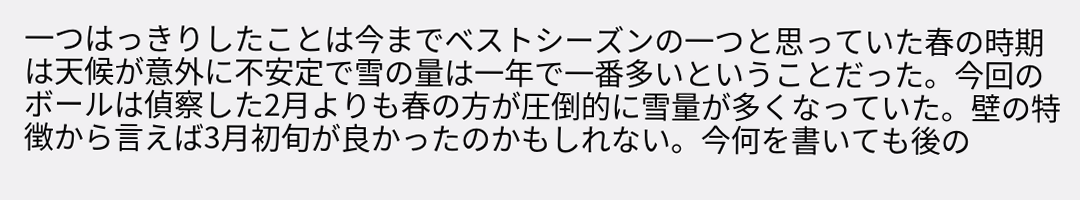一つはっきりしたことは今までベストシーズンの一つと思っていた春の時期は天候が意外に不安定で雪の量は一年で一番多いということだった。今回のボールは偵察した2月よりも春の方が圧倒的に雪量が多くなっていた。壁の特徴から言えば3月初旬が良かったのかもしれない。今何を書いても後の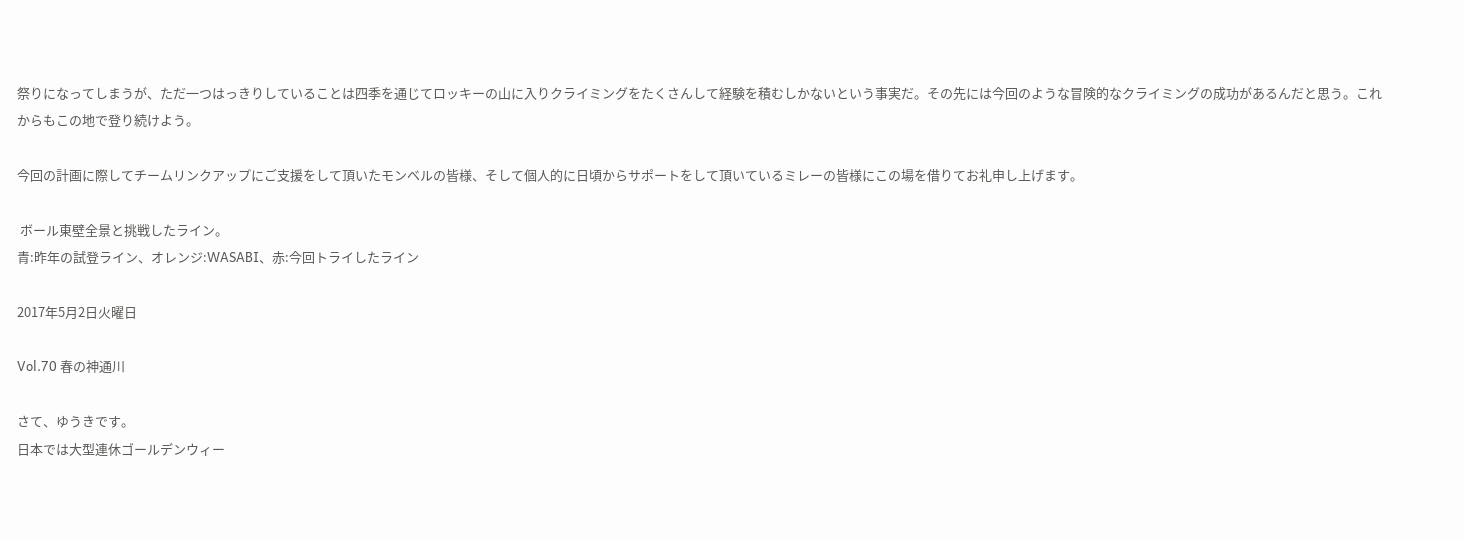祭りになってしまうが、ただ一つはっきりしていることは四季を通じてロッキーの山に入りクライミングをたくさんして経験を積むしかないという事実だ。その先には今回のような冒険的なクライミングの成功があるんだと思う。これからもこの地で登り続けよう。

今回の計画に際してチームリンクアップにご支援をして頂いたモンベルの皆様、そして個人的に日頃からサポートをして頂いているミレーの皆様にこの場を借りてお礼申し上げます。

 ボール東壁全景と挑戦したライン。
青:昨年の試登ライン、オレンジ:WASABI、赤:今回トライしたライン

2017年5月2日火曜日

Vol.70 春の神通川

さて、ゆうきです。
日本では大型連休ゴールデンウィー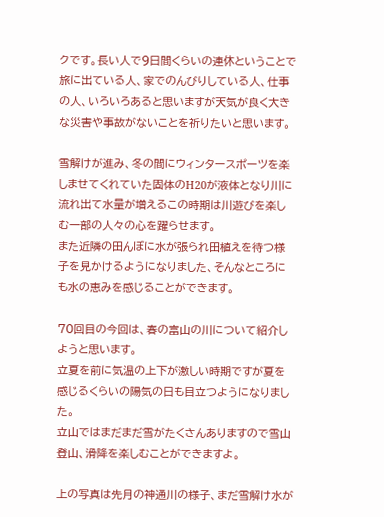クです。長い人で9日間くらいの連休ということで旅に出ている人、家でのんびりしている人、仕事の人、いろいろあると思いますが天気が良く大きな災害や事故がないことを祈りたいと思います。

雪解けが進み、冬の間にウィンタースポーツを楽しませてくれていた固体のH20が液体となり川に流れ出て水量が増えるこの時期は川遊びを楽しむ一部の人々の心を躍らせます。
また近隣の田んぼに水が張られ田植えを待つ様子を見かけるようになりました、そんなところにも水の恵みを感じることができます。

70回目の今回は、春の富山の川について紹介しようと思います。
立夏を前に気温の上下が激しい時期ですが夏を感じるくらいの陽気の日も目立つようになりました。
立山ではまだまだ雪がたくさんありますので雪山登山、滑降を楽しむことができますよ。

上の写真は先月の神通川の様子、まだ雪解け水が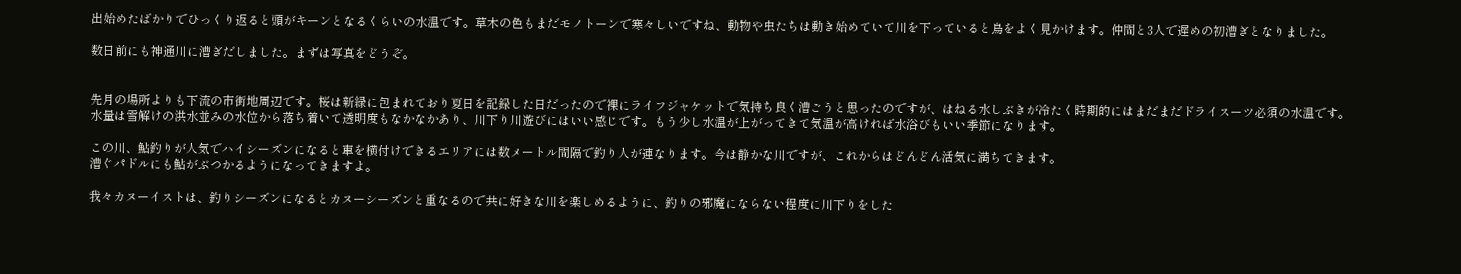出始めたばかりでひっくり返ると頭がキーンとなるくらいの水温です。草木の色もまだモノトーンで寒々しいですね、動物や虫たちは動き始めていて川を下っていると鳥をよく見かけます。仲間と3人で遅めの初漕ぎとなりました。

数日前にも神通川に漕ぎだしました。まずは写真をどうぞ。


先月の場所よりも下流の市街地周辺です。桜は新緑に包まれており夏日を記録した日だったので裸にライフジャケットで気持ち良く漕ごうと思ったのですが、はねる水しぶきが冷たく時期的にはまだまだドライスーツ必須の水温です。
水量は雪解けの洪水並みの水位から落ち着いて透明度もなかなかあり、川下り川遊びにはいい感じです。もう少し水温が上がってきて気温が高ければ水浴びもいい季節になります。

この川、鮎釣りが人気でハイシーズンになると車を横付けできるエリアには数メートル間隔で釣り人が連なります。今は静かな川ですが、これからはどんどん活気に満ちてきます。
漕ぐパドルにも鮎がぶつかるようになってきますよ。

我々カヌーイストは、釣りシーズンになるとカヌーシーズンと重なるので共に好きな川を楽しめるように、釣りの邪魔にならない程度に川下りをした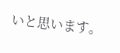いと思います。